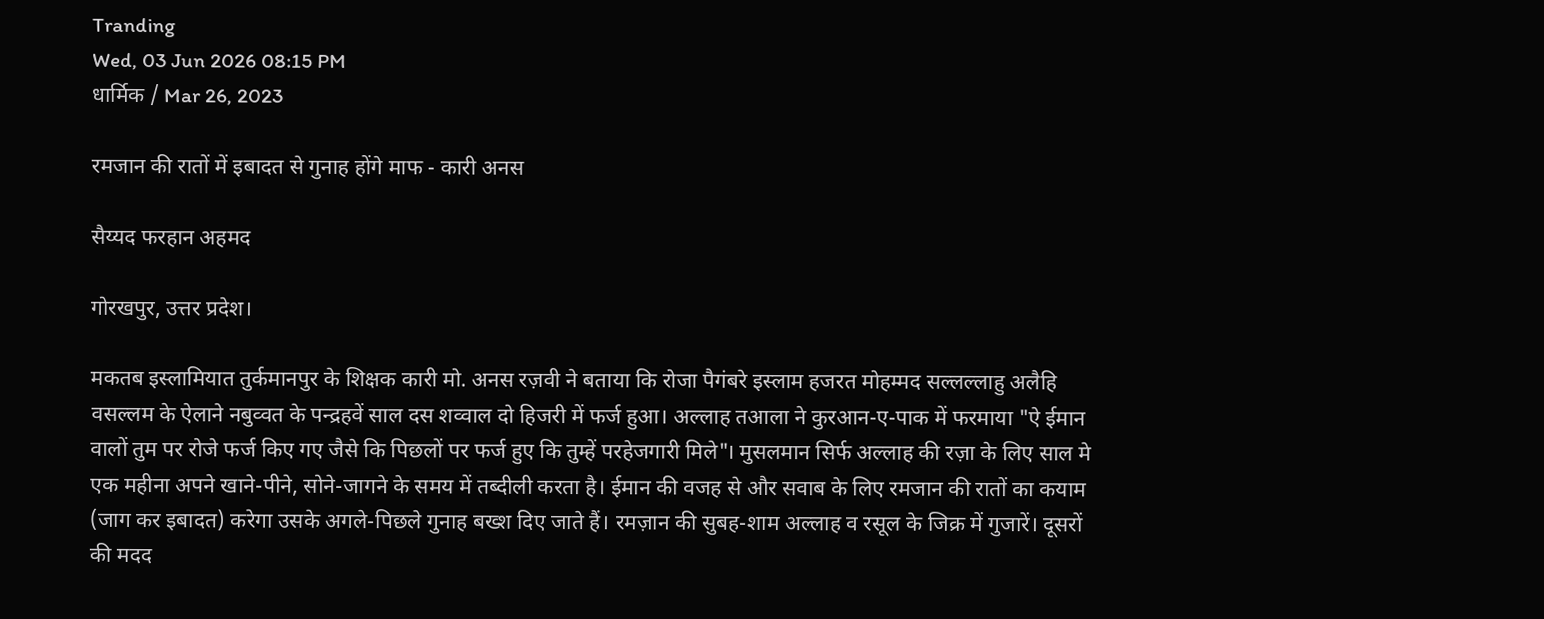Tranding
Wed, 03 Jun 2026 08:15 PM
धार्मिक / Mar 26, 2023

रमजान की रातों में इबादत से गुनाह होंगे माफ - कारी अनस

सैय्यद फरहान अहमद

गोरखपुर, उत्तर प्रदेश।

मकतब इस्लामियात तुर्कमानपुर के शिक्षक कारी मो. अनस रज़वी ने बताया कि रोजा पैगंबरे इस्लाम हजरत मोहम्मद सल्लल्लाहु अलैहि वसल्लम के ऐलाने नबुव्वत के पन्द्रहवें साल दस शव्वाल दो हिजरी में फर्ज हुआ। अल्लाह तआला ने कुरआन-ए-पाक में फरमाया "ऐ ईमान वालों तुम पर रोजे फर्ज किए गए जैसे कि पिछलों पर फर्ज हुए कि तुम्हें परहेजगारी मिले"। मुसलमान सिर्फ अल्लाह की रज़ा के लिए साल मे एक महीना अपने खाने-पीने, सोने-जागने के समय में तब्दीली करता है। ईमान की वजह से और सवाब के लिए रमजान की रातों का कयाम (जाग कर इबादत) करेगा उसके अगले-पिछले गुनाह बख्श दिए जाते हैं। रमज़ान की सुबह-शाम अल्लाह व रसूल के जिक्र में गुजारें। दूसरों की मदद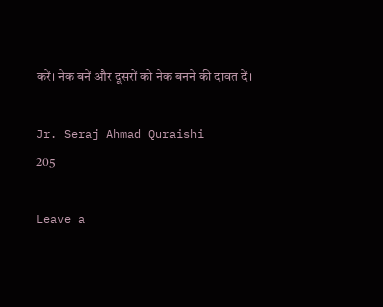करें। नेक बनें और दूसरों को नेक बनने की दावत दें।

Jr. Seraj Ahmad Quraishi
205

Leave a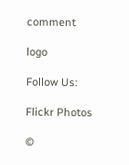comment

logo

Follow Us:

Flickr Photos

©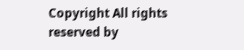Copyright All rights reserved by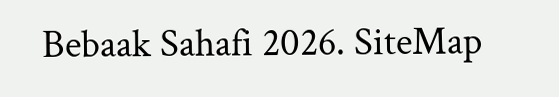Bebaak Sahafi 2026. SiteMap